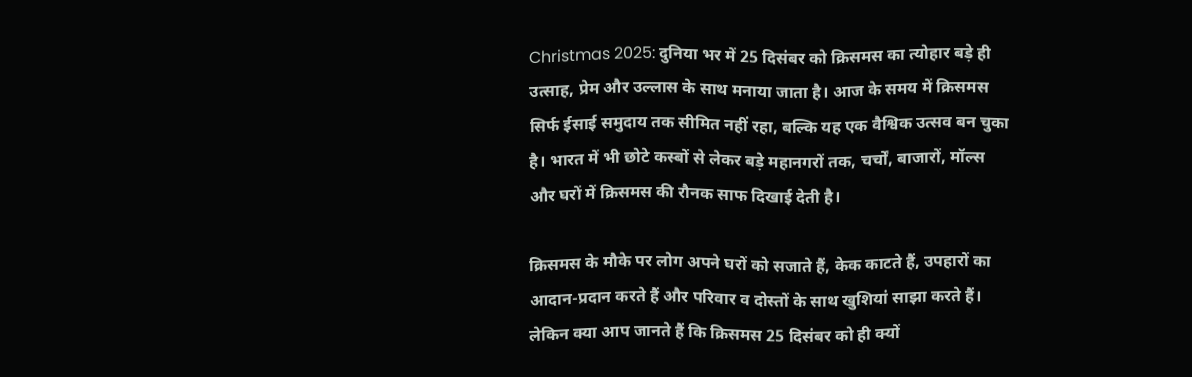Christmas 2025: दुनिया भर में 25 दिसंबर को क्रिसमस का त्योहार बड़े ही उत्साह, प्रेम और उल्लास के साथ मनाया जाता है। आज के समय में क्रिसमस सिर्फ ईसाई समुदाय तक सीमित नहीं रहा, बल्कि यह एक वैश्विक उत्सव बन चुका है। भारत में भी छोटे कस्बों से लेकर बड़े महानगरों तक, चर्चों, बाजारों, मॉल्स और घरों में क्रिसमस की रौनक साफ दिखाई देती है।

क्रिसमस के मौके पर लोग अपने घरों को सजाते हैं, केक काटते हैं, उपहारों का आदान-प्रदान करते हैं और परिवार व दोस्तों के साथ खुशियां साझा करते हैं। लेकिन क्या आप जानते हैं कि क्रिसमस 25 दिसंबर को ही क्यों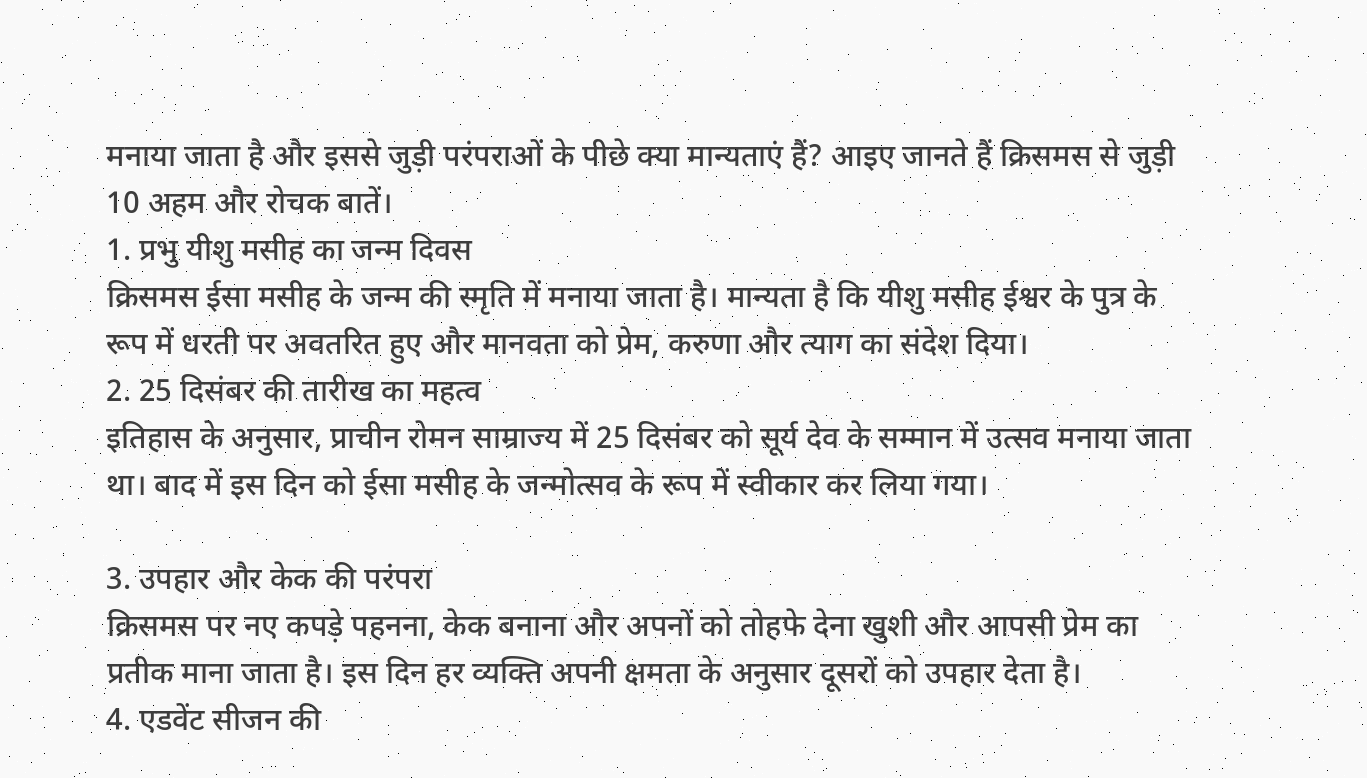मनाया जाता है और इससे जुड़ी परंपराओं के पीछे क्या मान्यताएं हैं? आइए जानते हैं क्रिसमस से जुड़ी 10 अहम और रोचक बातें।
1. प्रभु यीशु मसीह का जन्म दिवस
क्रिसमस ईसा मसीह के जन्म की स्मृति में मनाया जाता है। मान्यता है कि यीशु मसीह ईश्वर के पुत्र के रूप में धरती पर अवतरित हुए और मानवता को प्रेम, करुणा और त्याग का संदेश दिया।
2. 25 दिसंबर की तारीख का महत्व
इतिहास के अनुसार, प्राचीन रोमन साम्राज्य में 25 दिसंबर को सूर्य देव के सम्मान में उत्सव मनाया जाता था। बाद में इस दिन को ईसा मसीह के जन्मोत्सव के रूप में स्वीकार कर लिया गया।

3. उपहार और केक की परंपरा
क्रिसमस पर नए कपड़े पहनना, केक बनाना और अपनों को तोहफे देना खुशी और आपसी प्रेम का प्रतीक माना जाता है। इस दिन हर व्यक्ति अपनी क्षमता के अनुसार दूसरों को उपहार देता है।
4. एडवेंट सीजन की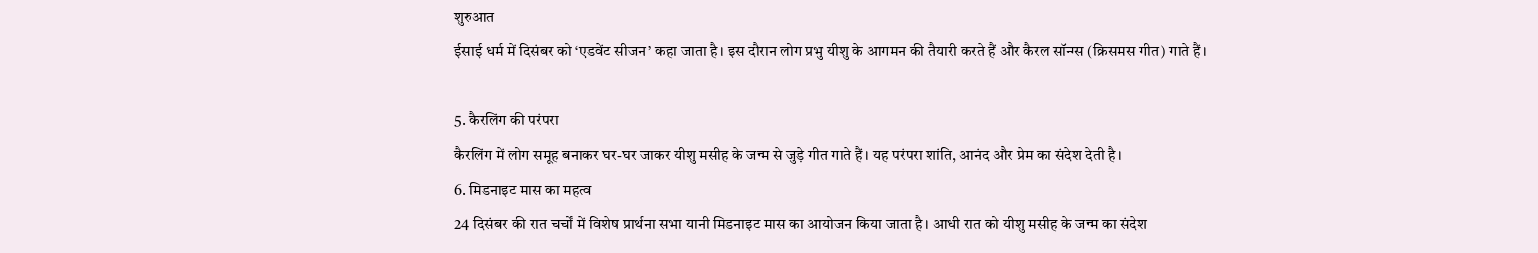शुरुआत
ईसाई धर्म में दिसंबर को ‘एडवेंट सीजन’ कहा जाता है। इस दौरान लोग प्रभु यीशु के आगमन की तैयारी करते हैं और कैरल सॉन्ग्स (क्रिसमस गीत) गाते हैं।

5. कैरलिंग की परंपरा
कैरलिंग में लोग समूह बनाकर घर-घर जाकर यीशु मसीह के जन्म से जुड़े गीत गाते हैं। यह परंपरा शांति, आनंद और प्रेम का संदेश देती है।
6. मिडनाइट मास का महत्व
24 दिसंबर की रात चर्चों में विशेष प्रार्थना सभा यानी मिडनाइट मास का आयोजन किया जाता है। आधी रात को यीशु मसीह के जन्म का संदेश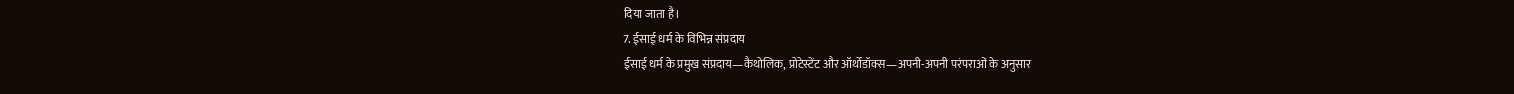दिया जाता है।
7. ईसाई धर्म के विभिन्न संप्रदाय
ईसाई धर्म के प्रमुख संप्रदाय—कैथोलिक, प्रोटेस्टेंट और ऑर्थोडॉक्स—अपनी-अपनी परंपराओं के अनुसार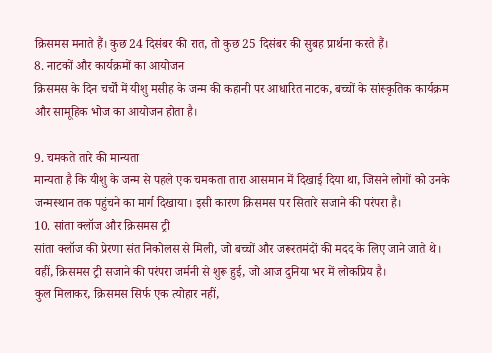क्रिसमस मनाते हैं। कुछ 24 दिसंबर की रात, तो कुछ 25 दिसंबर की सुबह प्रार्थना करते हैं।
8. नाटकों और कार्यक्रमों का आयोजन
क्रिसमस के दिन चर्चों में यीशु मसीह के जन्म की कहानी पर आधारित नाटक, बच्चों के सांस्कृतिक कार्यक्रम और सामूहिक भोज का आयोजन होता है।

9. चमकते तारे की मान्यता
मान्यता है कि यीशु के जन्म से पहले एक चमकता तारा आसमान में दिखाई दिया था, जिसने लोगों को उनके जन्मस्थान तक पहुंचने का मार्ग दिखाया। इसी कारण क्रिसमस पर सितारे सजाने की परंपरा है।
10. सांता क्लॉज और क्रिसमस ट्री
सांता क्लॉज की प्रेरणा संत निकोलस से मिली, जो बच्चों और जरूरतमंदों की मदद के लिए जाने जाते थे। वहीं, क्रिसमस ट्री सजाने की परंपरा जर्मनी से शुरू हुई, जो आज दुनिया भर में लोकप्रिय है।
कुल मिलाकर, क्रिसमस सिर्फ एक त्योहार नहीं,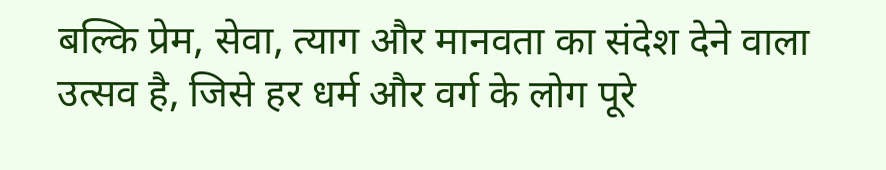बल्कि प्रेम, सेवा, त्याग और मानवता का संदेश देने वाला उत्सव है, जिसे हर धर्म और वर्ग के लोग पूरे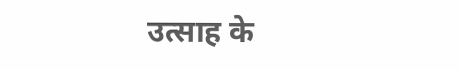उत्साह के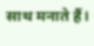साथ मनाते हैं।